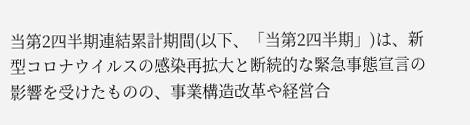当第2四半期連結累計期間(以下、「当第2四半期」)は、新型コロナウイルスの感染再拡大と断続的な緊急事態宣言の影響を受けたものの、事業構造改革や経営合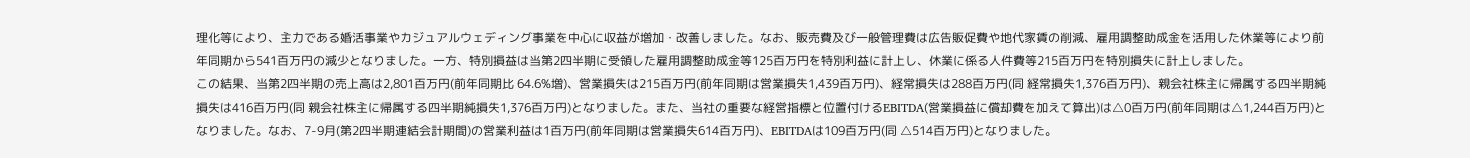理化等により、主力である婚活事業やカジュアルウェディング事業を中心に収益が増加・改善しました。なお、販売費及び一般管理費は広告販促費や地代家賃の削減、雇用調整助成金を活用した休業等により前年同期から541百万円の減少となりました。一方、特別損益は当第2四半期に受領した雇用調整助成金等125百万円を特別利益に計上し、休業に係る人件費等215百万円を特別損失に計上しました。
この結果、当第2四半期の売上高は2,801百万円(前年同期比 64.6%増)、営業損失は215百万円(前年同期は営業損失1,439百万円)、経常損失は288百万円(同 経常損失1,376百万円)、親会社株主に帰属する四半期純損失は416百万円(同 親会社株主に帰属する四半期純損失1,376百万円)となりました。また、当社の重要な経営指標と位置付けるEBITDA(営業損益に償却費を加えて算出)は△0百万円(前年同期は△1,244百万円)となりました。なお、7-9月(第2四半期連結会計期間)の営業利益は1百万円(前年同期は営業損失614百万円)、EBITDAは109百万円(同 △514百万円)となりました。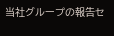当社グループの報告セ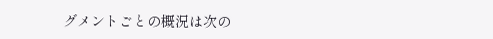グメントごとの概況は次の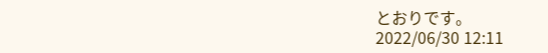とおりです。
2022/06/30 12:11